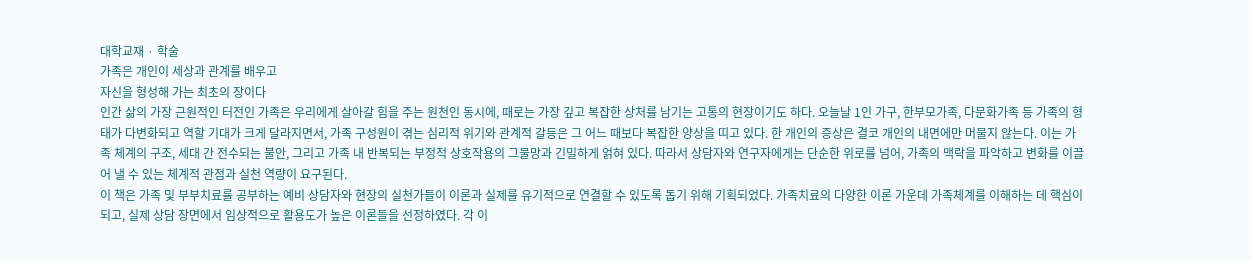대학교재 · 학술
가족은 개인이 세상과 관계를 배우고
자신을 형성해 가는 최초의 장이다
인간 삶의 가장 근원적인 터전인 가족은 우리에게 살아갈 힘을 주는 원천인 동시에, 때로는 가장 깊고 복잡한 상처를 남기는 고통의 현장이기도 하다. 오늘날 1인 가구, 한부모가족, 다문화가족 등 가족의 형태가 다변화되고 역할 기대가 크게 달라지면서, 가족 구성원이 겪는 심리적 위기와 관계적 갈등은 그 어느 때보다 복잡한 양상을 띠고 있다. 한 개인의 증상은 결코 개인의 내면에만 머물지 않는다. 이는 가족 체계의 구조, 세대 간 전수되는 불안, 그리고 가족 내 반복되는 부정적 상호작용의 그물망과 긴밀하게 얽혀 있다. 따라서 상담자와 연구자에게는 단순한 위로를 넘어, 가족의 맥락을 파악하고 변화를 이끌어 낼 수 있는 체계적 관점과 실천 역량이 요구된다.
이 책은 가족 및 부부치료를 공부하는 예비 상담자와 현장의 실천가들이 이론과 실제를 유기적으로 연결할 수 있도록 돕기 위해 기획되었다. 가족치료의 다양한 이론 가운데 가족체계를 이해하는 데 핵심이 되고, 실제 상담 장면에서 임상적으로 활용도가 높은 이론들을 선정하였다. 각 이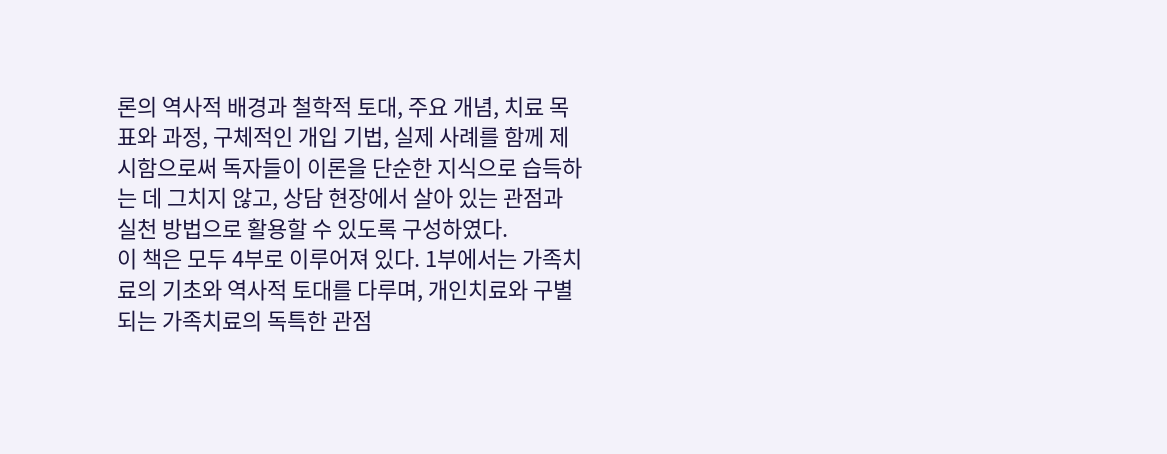론의 역사적 배경과 철학적 토대, 주요 개념, 치료 목표와 과정, 구체적인 개입 기법, 실제 사례를 함께 제시함으로써 독자들이 이론을 단순한 지식으로 습득하는 데 그치지 않고, 상담 현장에서 살아 있는 관점과 실천 방법으로 활용할 수 있도록 구성하였다.
이 책은 모두 4부로 이루어져 있다. 1부에서는 가족치료의 기초와 역사적 토대를 다루며, 개인치료와 구별되는 가족치료의 독특한 관점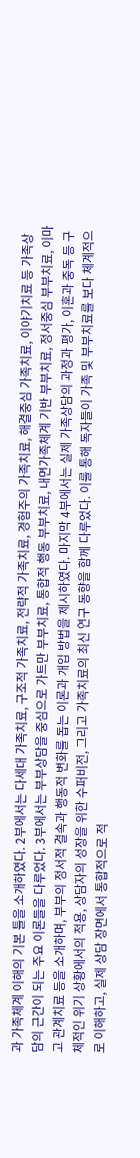과 가족체계 이해의 기본 틀을 소개하였다. 2부에서는 다세대 가족치료, 구조적 가족치료, 전략적 가족치료, 경험주의 가족치료, 해결중심 가족치료, 이야기치료 등 가족상담의 근간이 되는 주요 이론들을 다루었다. 3부에서는 부부상담을 중심으로 가트만 부부치료, 통합적 행동 부부치료, 내면가족체계 기반 부부치료, 정서중심 부부치료, 이마고 관계치료 등을 소개하며, 부부의 정서적 결속과 행동적 변화를 돕는 이론과 개입 방법을 제시하였다. 마지막 4부에서는 실제 가족상담의 과정과 평가, 이혼과 중독 등 구체적인 위기 상황에서의 적용, 상담자의 성장을 위한 수퍼비전, 그리고 가족치료의 최신 연구 동향을 함께 다루었다. 이를 통해 독자들이 가족 및 부부치료를 보다 체계적으로 이해하고, 실제 상담 장면에서 통합적으로 적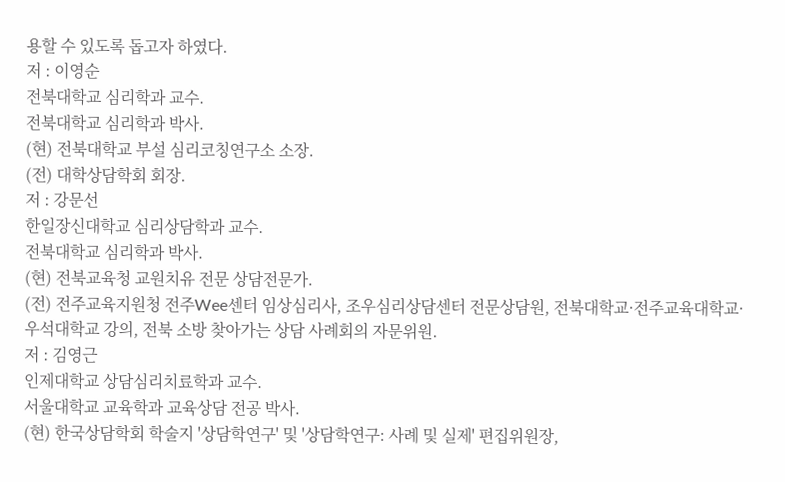용할 수 있도록 돕고자 하였다.
저 : 이영순
전북대학교 심리학과 교수.
전북대학교 심리학과 박사.
(현) 전북대학교 부설 심리코칭연구소 소장.
(전) 대학상담학회 회장.
저 : 강문선
한일장신대학교 심리상담학과 교수.
전북대학교 심리학과 박사.
(현) 전북교육청 교원치유 전문 상담전문가.
(전) 전주교육지원청 전주Wee센터 임상심리사, 조우심리상담센터 전문상담원, 전북대학교·전주교육대학교·우석대학교 강의, 전북 소방 찾아가는 상담 사례회의 자문위원.
저 : 김영근
인제대학교 상담심리치료학과 교수.
서울대학교 교육학과 교육상담 전공 박사.
(현) 한국상담학회 학술지 '상담학연구' 및 '상담학연구: 사례 및 실제' 편집위원장,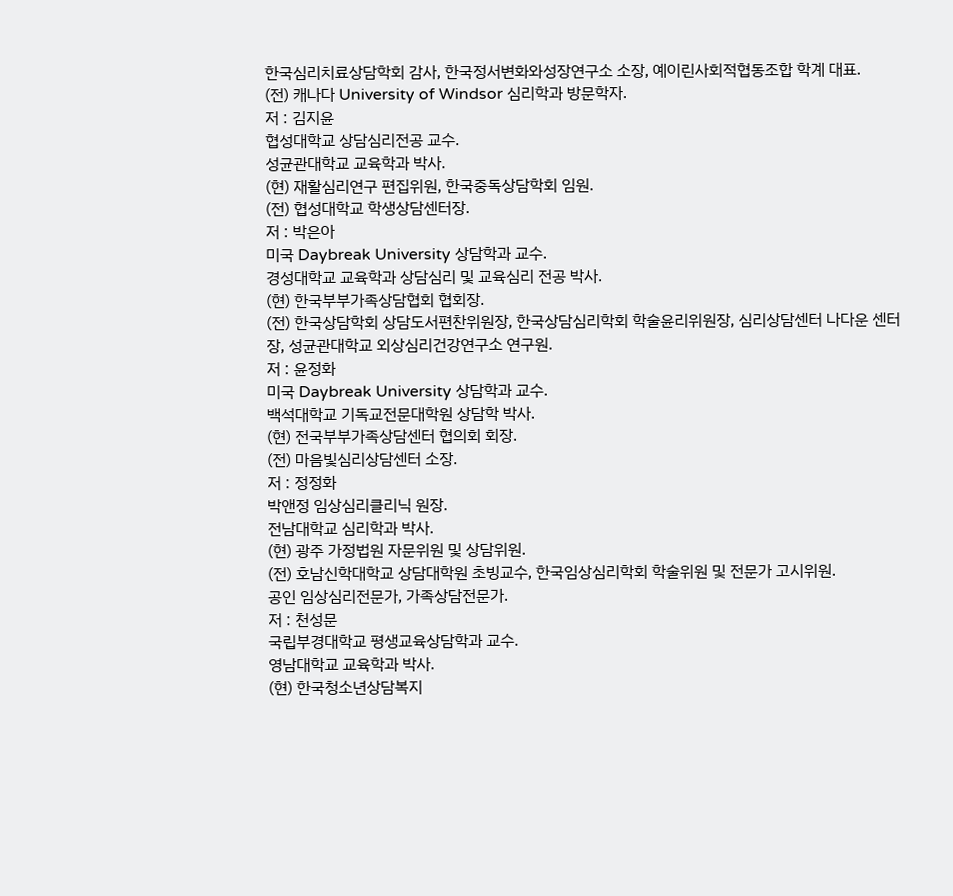한국심리치료상담학회 감사, 한국정서변화와성장연구소 소장, 예이린사회적협동조합 학계 대표.
(전) 캐나다 University of Windsor 심리학과 방문학자.
저 : 김지윤
협성대학교 상담심리전공 교수.
성균관대학교 교육학과 박사.
(현) 재활심리연구 편집위원, 한국중독상담학회 임원.
(전) 협성대학교 학생상담센터장.
저 : 박은아
미국 Daybreak University 상담학과 교수.
경성대학교 교육학과 상담심리 및 교육심리 전공 박사.
(현) 한국부부가족상담협회 협회장.
(전) 한국상담학회 상담도서편찬위원장, 한국상담심리학회 학술윤리위원장, 심리상담센터 나다운 센터장, 성균관대학교 외상심리건강연구소 연구원.
저 : 윤정화
미국 Daybreak University 상담학과 교수.
백석대학교 기독교전문대학원 상담학 박사.
(현) 전국부부가족상담센터 협의회 회장.
(전) 마음빛심리상담센터 소장.
저 : 정정화
박앤정 임상심리클리닉 원장.
전남대학교 심리학과 박사.
(현) 광주 가정법원 자문위원 및 상담위원.
(전) 호남신학대학교 상담대학원 초빙교수, 한국임상심리학회 학술위원 및 전문가 고시위원.
공인 임상심리전문가, 가족상담전문가.
저 : 천성문
국립부경대학교 평생교육상담학과 교수.
영남대학교 교육학과 박사.
(현) 한국청소년상담복지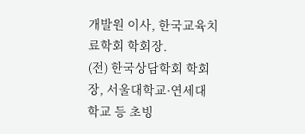개발원 이사, 한국교육치료학회 학회장.
(전) 한국상담학회 학회장, 서울대학교·연세대학교 등 초빙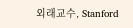외래교수, Stanford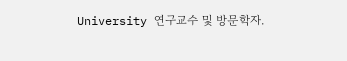University 연구교수 및 방문학자.